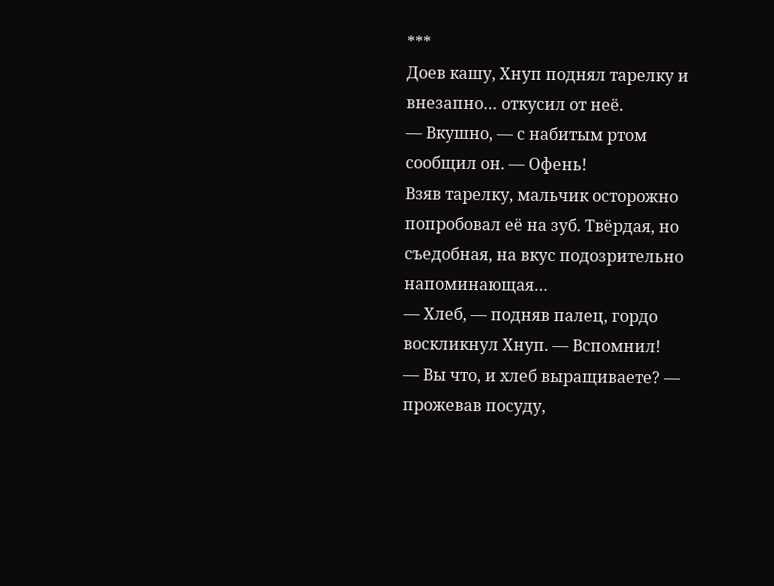***
Доев кашу, Хнуп поднял тарелку и внезапно… откусил от неё.
— Вкушно, — с набитым ртом сообщил он. — Офень!
Взяв тарелку, мальчик осторожно попробовал её на зуб. Твёрдая, но съедобная, на вкус подозрительно напоминающая…
— Хлеб, — подняв палец, гордо воскликнул Хнуп. — Вспомнил!
— Вы что, и хлеб выращиваете? — прожевав посуду,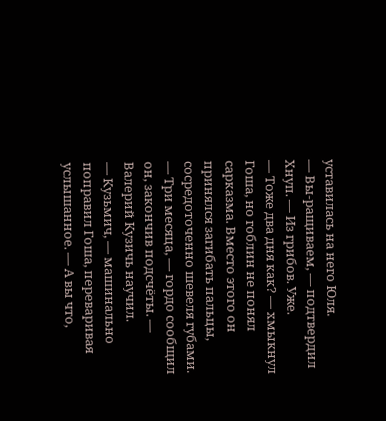уставилась на него Юля.
— Вы-ращиваем, — подтвердил Хнуп. — Из грибов. Уже.
— Тоже два дня как? — хмыкнул Гоша, но гоблин не понял сарказма. Вместо этого он принялся загибать пальцы, сосредоточенно шевеля губами.
— Три месяца, — гордо сообщил он, закончив подсчёты. — Валерий Кузичь научил.
— Кузьмич, — машинально поправил Гоша, переваривая услышанное. — А вы что,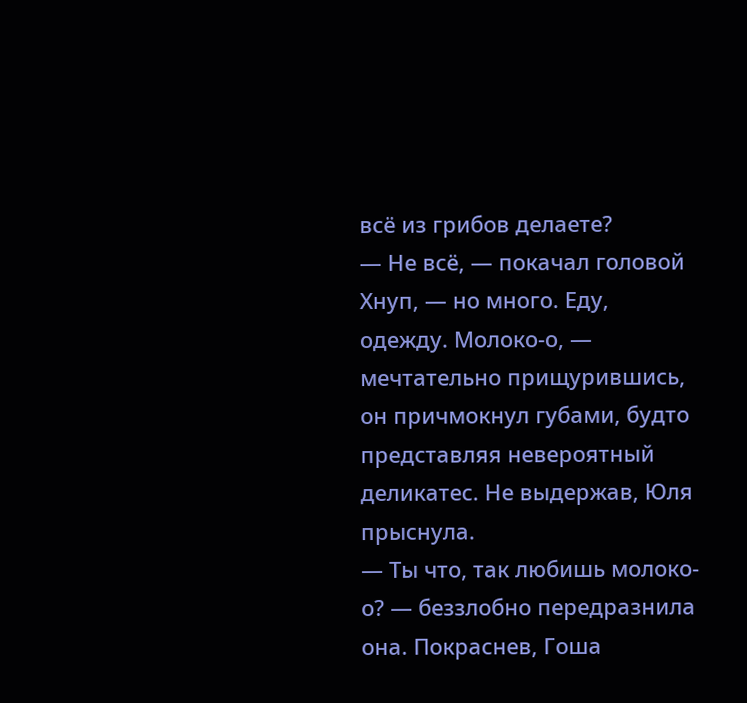всё из грибов делаете?
— Не всё, — покачал головой Хнуп, — но много. Еду, одежду. Молоко-о, — мечтательно прищурившись, он причмокнул губами, будто представляя невероятный деликатес. Не выдержав, Юля прыснула.
— Ты что, так любишь молоко-о? — беззлобно передразнила она. Покраснев, Гоша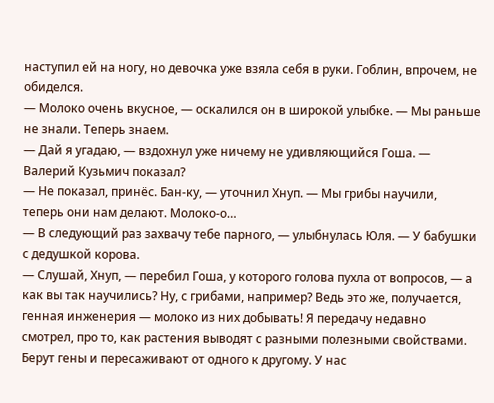наступил ей на ногу, но девочка уже взяла себя в руки. Гоблин, впрочем, не обиделся.
— Молоко очень вкусное, — оскалился он в широкой улыбке. — Мы раньше не знали. Теперь знаем.
— Дай я угадаю, — вздохнул уже ничему не удивляющийся Гоша. — Валерий Кузьмич показал?
— Не показал, принёс. Бан-ку, — уточнил Хнуп. — Мы грибы научили, теперь они нам делают. Молоко-о…
— В следующий раз захвачу тебе парного, — улыбнулась Юля. — У бабушки с дедушкой корова.
— Слушай, Хнуп, — перебил Гоша, у которого голова пухла от вопросов, — а как вы так научились? Ну, с грибами, например? Ведь это же, получается, генная инженерия — молоко из них добывать! Я передачу недавно смотрел, про то, как растения выводят с разными полезными свойствами. Берут гены и пересаживают от одного к другому. У нас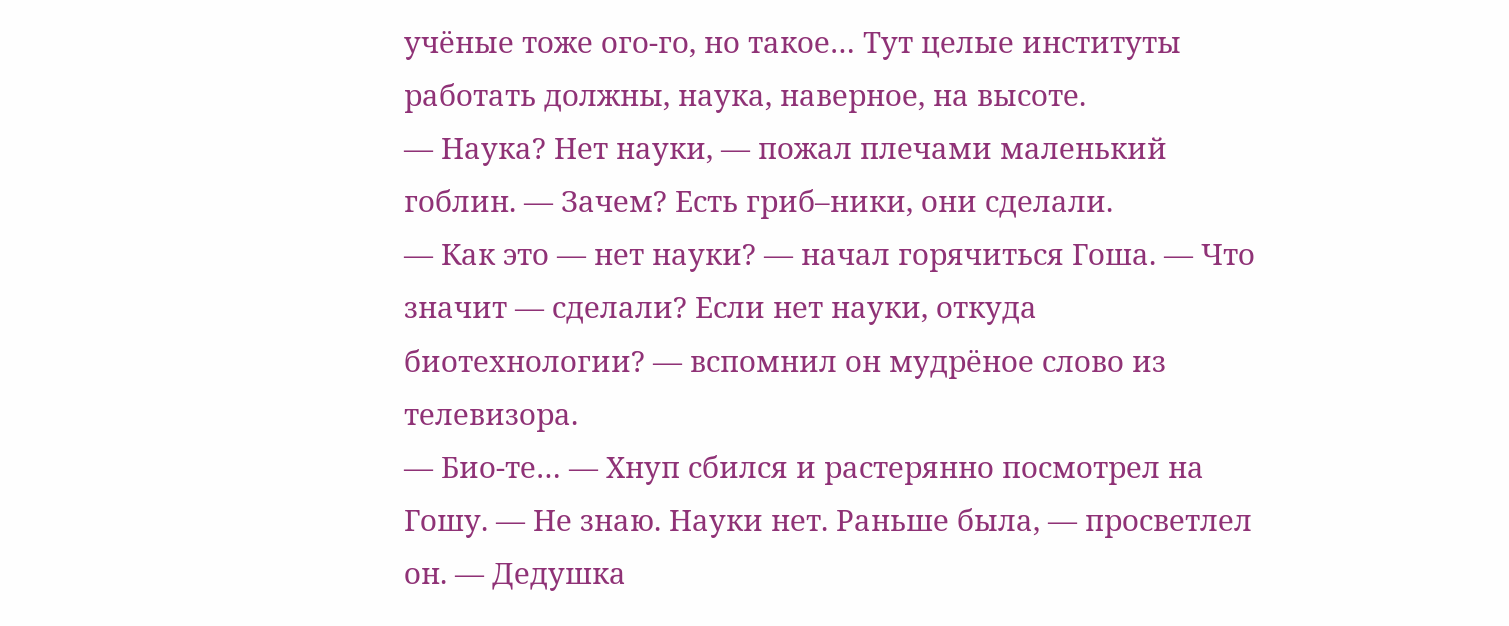учёные тоже ого-го, но такое… Тут целые институты работать должны, наука, наверное, на высоте.
— Наука? Нет науки, — пожал плечами маленький гоблин. — Зачем? Есть гриб–ники, они сделали.
— Как это — нет науки? — начал горячиться Гоша. — Что значит — сделали? Если нет науки, откуда биотехнологии? — вспомнил он мудрёное слово из телевизора.
— Био-те… — Хнуп сбился и растерянно посмотрел на Гошу. — Не знаю. Науки нет. Раньше была, — просветлел он. — Дедушка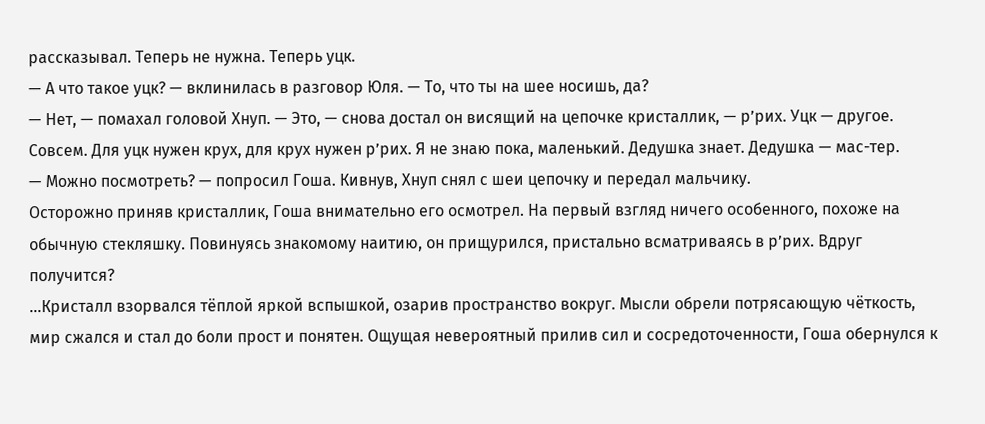рассказывал. Теперь не нужна. Теперь уцк.
— А что такое уцк? — вклинилась в разговор Юля. — То, что ты на шее носишь, да?
— Нет, — помахал головой Хнуп. — Это, — снова достал он висящий на цепочке кристаллик, — р’рих. Уцк — другое. Совсем. Для уцк нужен крух, для крух нужен р’рих. Я не знаю пока, маленький. Дедушка знает. Дедушка — мас-тер.
— Можно посмотреть? — попросил Гоша. Кивнув, Хнуп снял с шеи цепочку и передал мальчику.
Осторожно приняв кристаллик, Гоша внимательно его осмотрел. На первый взгляд ничего особенного, похоже на обычную стекляшку. Повинуясь знакомому наитию, он прищурился, пристально всматриваясь в р’рих. Вдруг получится?
…Кристалл взорвался тёплой яркой вспышкой, озарив пространство вокруг. Мысли обрели потрясающую чёткость, мир сжался и стал до боли прост и понятен. Ощущая невероятный прилив сил и сосредоточенности, Гоша обернулся к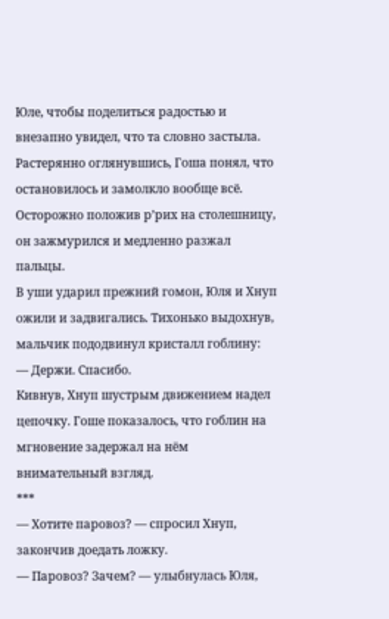Юле, чтобы поделиться радостью и внезапно увидел, что та словно застыла. Растерянно оглянувшись, Гоша понял, что остановилось и замолкло вообще всё. Осторожно положив р’рих на столешницу, он зажмурился и медленно разжал пальцы.
В уши ударил прежний гомон, Юля и Хнуп ожили и задвигались. Тихонько выдохнув, мальчик пододвинул кристалл гоблину:
— Держи. Спасибо.
Кивнув, Хнуп шустрым движением надел цепочку. Гоше показалось, что гоблин на мгновение задержал на нём внимательный взгляд.
***
— Хотите паровоз? — спросил Хнуп, закончив доедать ложку.
— Паровоз? Зачем? — улыбнулась Юля,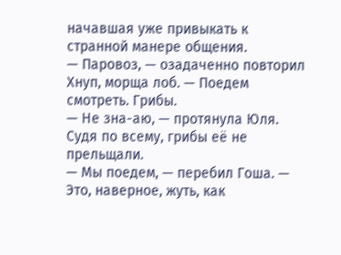начавшая уже привыкать к странной манере общения.
— Паровоз, — озадаченно повторил Хнуп, морща лоб. — Поедем смотреть. Грибы.
— Не зна-аю, — протянула Юля. Судя по всему, грибы её не прельщали.
— Мы поедем, — перебил Гоша. — Это, наверное, жуть, как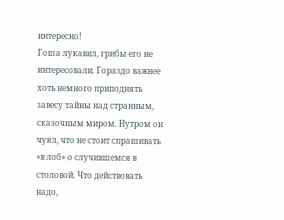интересно!
Гоша лукавил, грибы его не интересовали. Гораздо важнее хоть немного приподнять завесу тайны над странным, сказочным миром. Нутром он чуял, что не стоит спрашивать «в лоб» о случившемся в столовой. Что действовать надо,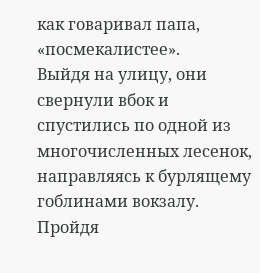как говаривал папа, «посмекалистее».
Выйдя на улицу, они свернули вбок и спустились по одной из многочисленных лесенок, направляясь к бурлящему гоблинами вокзалу. Пройдя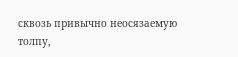сквозь привычно неосязаемую толпу,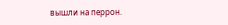вышли на перрон.